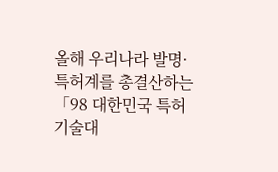올해 우리나라 발명·특허계를 총결산하는 「98 대한민국 특허기술대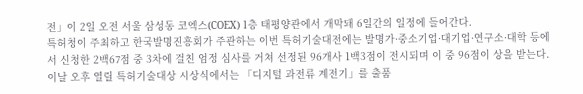전」이 2일 오전 서울 삼성동 코엑스(COEX) 1층 태평양관에서 개막돼 6일간의 일정에 들어간다.
특허청이 주최하고 한국발명진흥회가 주관하는 이번 특허기술대전에는 발명가·중소기업·대기업·연구소·대학 등에서 신청한 2백67점 중 3차에 걸친 엄정 심사를 거쳐 선정된 96개사 1백3점이 전시되며 이 중 96점이 상을 받는다.
이날 오후 열릴 특허기술대상 시상식에서는 「디지털 과전류 계전기」를 출품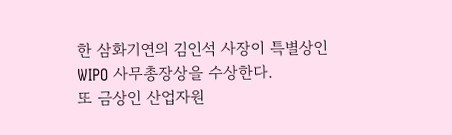한 삼화기연의 김인석 사장이 특별상인 WIPO 사무총장상을 수상한다.
또 금상인 산업자원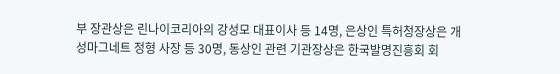부 장관상은 린나이코리아의 강성모 대표이사 등 14명, 은상인 특허청장상은 개성마그네트 정형 사장 등 30명, 동상인 관련 기관장상은 한국발명진흥회 회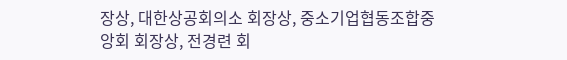장상, 대한상공회의소 회장상, 중소기업협동조합중앙회 회장상, 전경련 회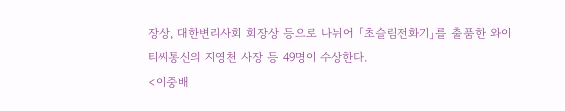장상, 대한변리사회 회장상 등으로 나뉘어 「초슬림전화기」를 출품한 와이티씨통신의 지영천 사장 등 49명이 수상한다.
<이중배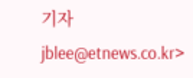기자 jblee@etnews.co.kr>